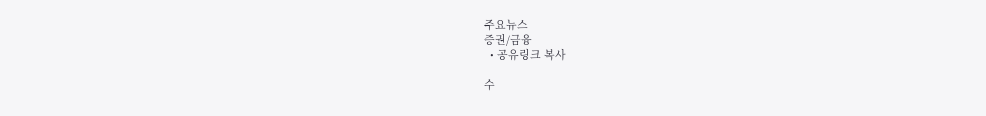주요뉴스
증권/금융
  • 공유링크 복사

수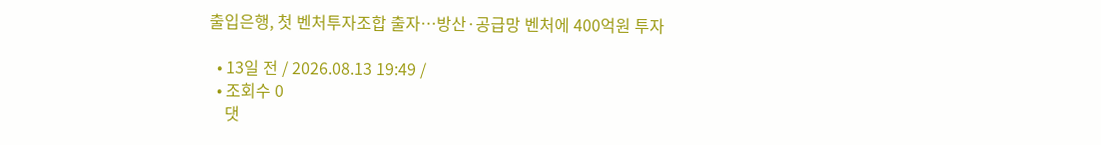출입은행, 첫 벤처투자조합 출자…방산·공급망 벤처에 400억원 투자

  • 13일 전 / 2026.08.13 19:49 /
  • 조회수 0
    댓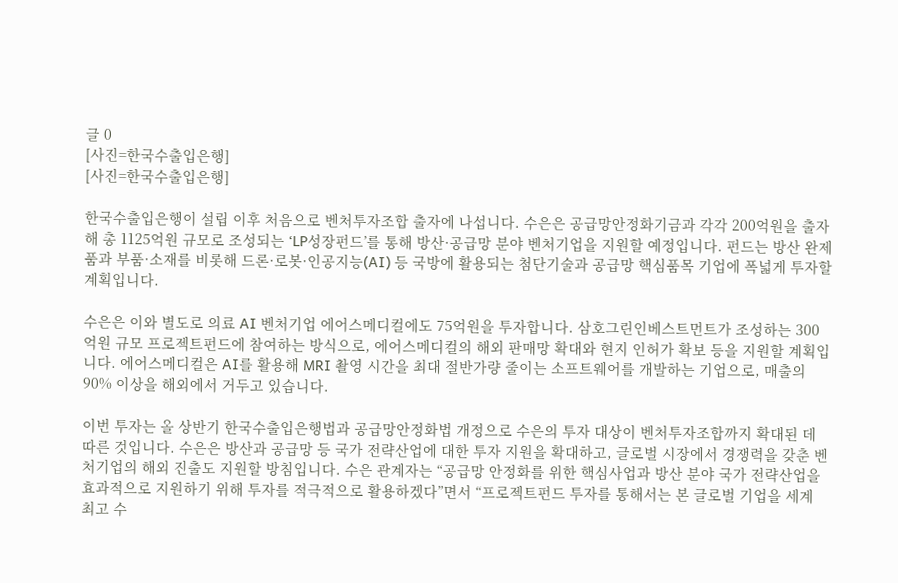글 0
[사진=한국수출입은행]
[사진=한국수출입은행]

한국수출입은행이 설립 이후 처음으로 벤처투자조합 출자에 나섭니다. 수은은 공급망안정화기금과 각각 200억원을 출자해 총 1125억원 규모로 조성되는 ‘LP성장펀드’를 통해 방산·공급망 분야 벤처기업을 지원할 예정입니다. 펀드는 방산 완제품과 부품·소재를 비롯해 드론·로봇·인공지능(AI) 등 국방에 활용되는 첨단기술과 공급망 핵심품목 기업에 폭넓게 투자할 계획입니다.

수은은 이와 별도로 의료 AI 벤처기업 에어스메디컬에도 75억원을 투자합니다. 삼호그린인베스트먼트가 조성하는 300억원 규모 프로젝트펀드에 참여하는 방식으로, 에어스메디컬의 해외 판매망 확대와 현지 인허가 확보 등을 지원할 계획입니다. 에어스메디컬은 AI를 활용해 MRI 촬영 시간을 최대 절반가량 줄이는 소프트웨어를 개발하는 기업으로, 매출의 90% 이상을 해외에서 거두고 있습니다.

이번 투자는 올 상반기 한국수출입은행법과 공급망안정화법 개정으로 수은의 투자 대상이 벤처투자조합까지 확대된 데 따른 것입니다. 수은은 방산과 공급망 등 국가 전략산업에 대한 투자 지원을 확대하고, 글로벌 시장에서 경쟁력을 갖춘 벤처기업의 해외 진출도 지원할 방침입니다. 수은 관계자는 “공급망 안정화를 위한 핵심사업과 방산 분야 국가 전략산업을 효과적으로 지원하기 위해 투자를 적극적으로 활용하겠다”면서 “프로젝트펀드 투자를 통해서는 본 글로벌 기업을 세계 최고 수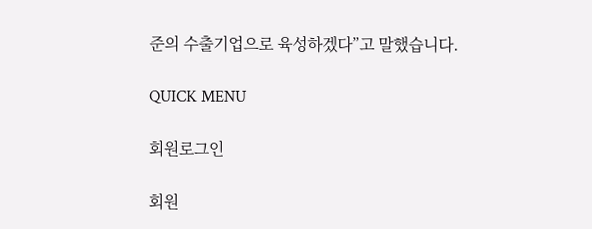준의 수출기업으로 육성하겠다”고 말했습니다.

QUICK MENU

회원로그인

회원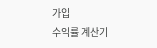가입
수익률 계산기